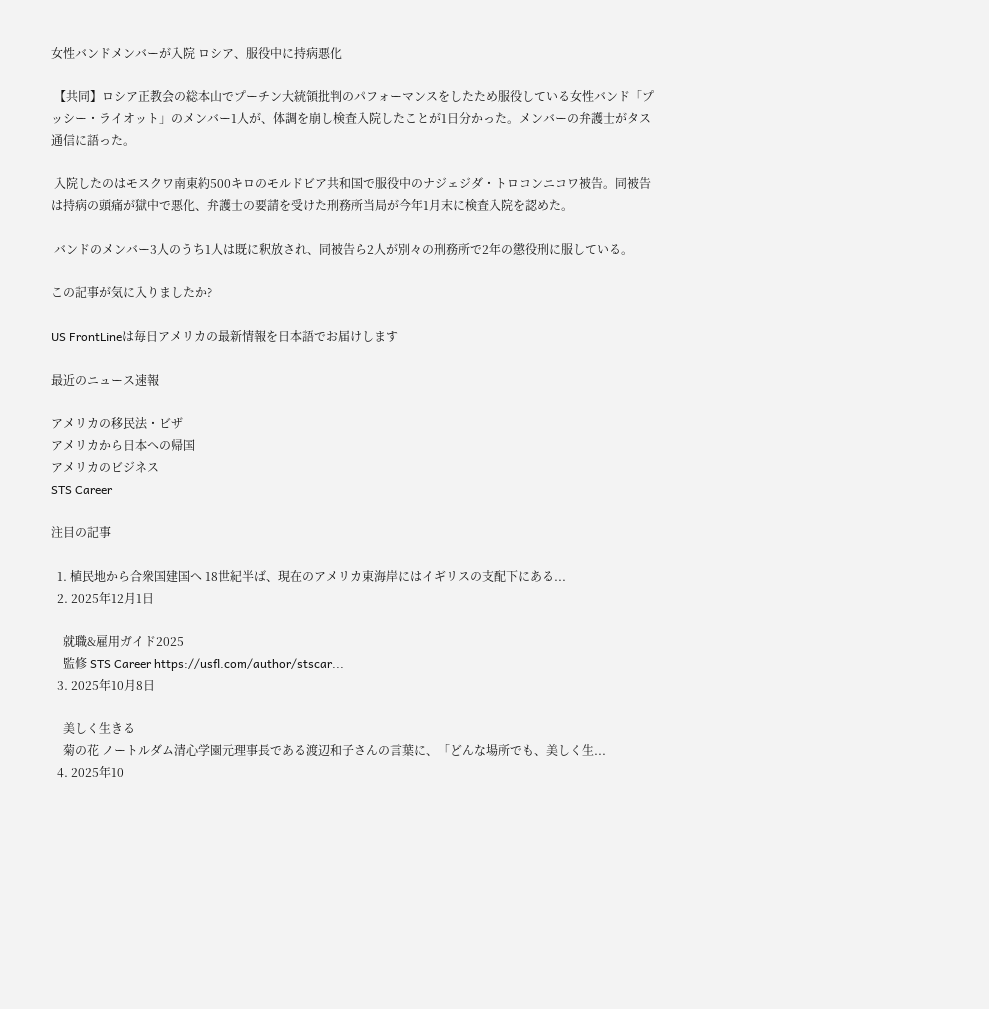女性バンドメンバーが入院 ロシア、服役中に持病悪化

 【共同】ロシア正教会の総本山でプーチン大統領批判のパフォーマンスをしたため服役している女性バンド「プッシー・ライオット」のメンバー1人が、体調を崩し検査入院したことが1日分かった。メンバーの弁護士がタス通信に語った。

 入院したのはモスクワ南東約500キロのモルドビア共和国で服役中のナジェジダ・トロコンニコワ被告。同被告は持病の頭痛が獄中で悪化、弁護士の要請を受けた刑務所当局が今年1月末に検査入院を認めた。

 バンドのメンバー3人のうち1人は既に釈放され、同被告ら2人が別々の刑務所で2年の懲役刑に服している。

この記事が気に入りましたか?

US FrontLineは毎日アメリカの最新情報を日本語でお届けします

最近のニュース速報

アメリカの移民法・ビザ
アメリカから日本への帰国
アメリカのビジネス
STS Career

注目の記事

  1. 植民地から合衆国建国へ 18世紀半ば、現在のアメリカ東海岸にはイギリスの支配下にある...
  2. 2025年12月1日

    就職&雇用ガイド2025
    監修 STS Career https://usfl.com/author/stscar...
  3. 2025年10月8日

    美しく生きる
    菊の花 ノートルダム清心学園元理事長である渡辺和子さんの言葉に、「どんな場所でも、美しく生...
  4. 2025年10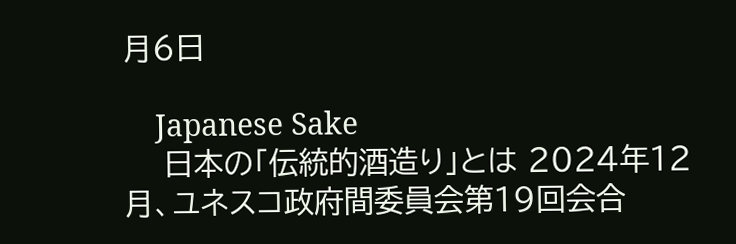月6日

    Japanese Sake
    日本の「伝統的酒造り」とは 2024年12月、ユネスコ政府間委員会第19回会合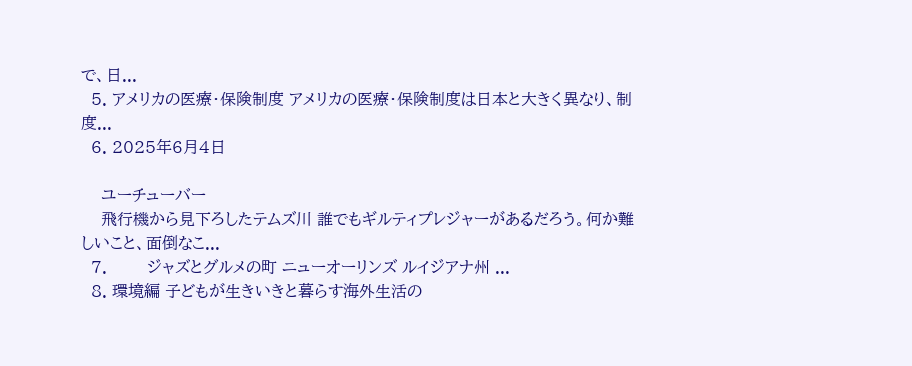で、日...
  5. アメリカの医療・保険制度 アメリカの医療・保険制度は日本と大きく異なり、制度...
  6. 2025年6月4日

    ユーチューバー
    飛行機から見下ろしたテムズ川 誰でもギルティプレジャーがあるだろう。何か難しいこと、面倒なこ...
  7.        ジャズとグルメの町 ニューオーリンズ ルイジアナ州 ...
  8. 環境編 子どもが生きいきと暮らす海外生活の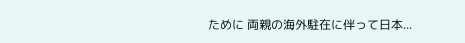ために 両親の海外駐在に伴って日本...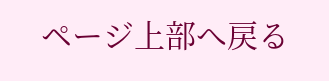ページ上部へ戻る